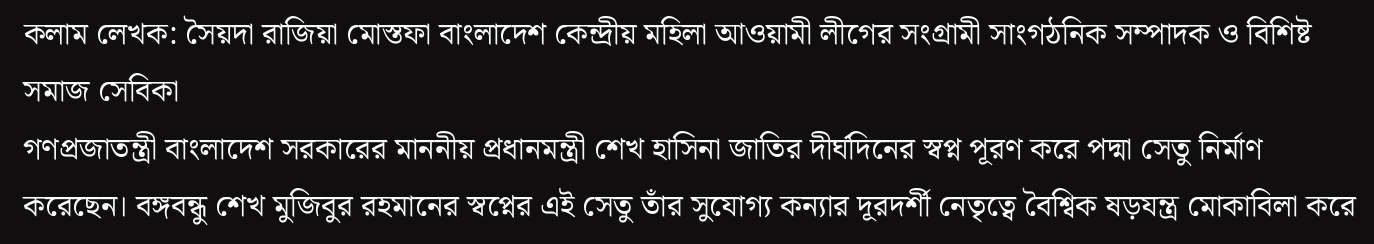কলাম লেখক: সৈয়দা রাজিয়া মোস্তফা বাংলাদেশ কেন্দ্রীয় মহিলা আওয়ামী লীগের সংগ্রামী সাংগঠনিক সম্পাদক ও বিশিষ্ট সমাজ সেবিকা
গণপ্রজাতন্ত্রী বাংলাদেশ সরকারের মাননীয় প্রধানমন্ত্রী শেখ হাসিনা জাতির দীর্ঘদিনের স্বপ্ন পূরণ করে পদ্মা সেতু নির্মাণ করেছেন। বঙ্গবন্ধু শেখ মুজিবুর রহমানের স্বপ্নের এই সেতু তাঁর সুযোগ্য কন্যার দূরদর্শী নেতৃত্বে বৈশ্বিক ষড়যন্ত্র মোকাবিলা করে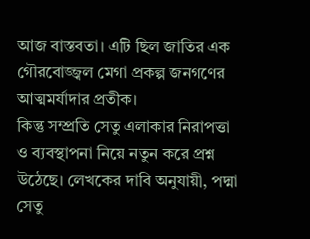আজ বাস্তবতা। এটি ছিল জাতির এক গৌরবোজ্জ্বল মেগা প্রকল্প জনগণের আত্মমর্যাদার প্রতীক।
কিন্তু সম্প্রতি সেতু এলাকার নিরাপত্তা ও ব্যবস্থাপনা নিয়ে নতুন করে প্রশ্ন উঠেছে। লেখকের দাবি অনুযায়ী, পদ্মা সেতু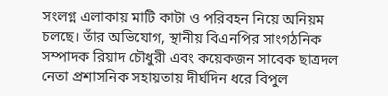সংলগ্ন এলাকায় মাটি কাটা ও পরিবহন নিয়ে অনিয়ম চলছে। তাঁর অভিযোগ, স্থানীয় বিএনপির সাংগঠনিক সম্পাদক রিয়াদ চৌধুরী এবং কয়েকজন সাবেক ছাত্রদল নেতা প্রশাসনিক সহায়তায় দীর্ঘদিন ধরে বিপুল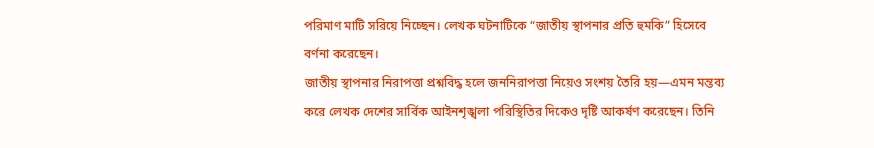পরিমাণ মাটি সরিয়ে নিচ্ছেন। লেখক ঘটনাটিকে “জাতীয় স্থাপনার প্রতি হুমকি” হিসেবে বর্ণনা করেছেন।
জাতীয় স্থাপনার নিরাপত্তা প্রশ্নবিদ্ধ হলে জননিরাপত্তা নিয়েও সংশয় তৈরি হয়—এমন মন্তব্য করে লেখক দেশের সার্বিক আইনশৃঙ্খলা পরিস্থিতির দিকেও দৃষ্টি আকর্ষণ করেছেন। তিনি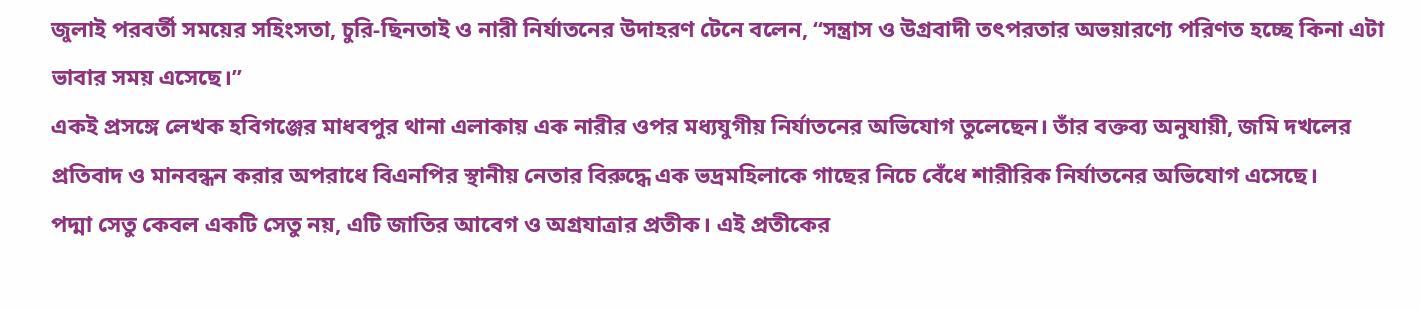জুলাই পরবর্তী সময়ের সহিংসতা, চুরি-ছিনতাই ও নারী নির্যাতনের উদাহরণ টেনে বলেন, “সন্ত্রাস ও উগ্রবাদী তৎপরতার অভয়ারণ্যে পরিণত হচ্ছে কিনা এটা ভাবার সময় এসেছে।”
একই প্রসঙ্গে লেখক হবিগঞ্জের মাধবপুর থানা এলাকায় এক নারীর ওপর মধ্যযুগীয় নির্যাতনের অভিযোগ তুলেছেন। তাঁর বক্তব্য অনুযায়ী, জমি দখলের প্রতিবাদ ও মানবন্ধন করার অপরাধে বিএনপির স্থানীয় নেতার বিরুদ্ধে এক ভদ্রমহিলাকে গাছের নিচে বেঁধে শারীরিক নির্যাতনের অভিযোগ এসেছে।
পদ্মা সেতু কেবল একটি সেতু নয়, এটি জাতির আবেগ ও অগ্রযাত্রার প্রতীক। এই প্রতীকের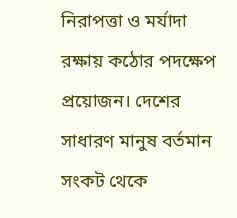নিরাপত্তা ও মর্যাদা রক্ষায় কঠোর পদক্ষেপ প্রয়োজন। দেশের সাধারণ মানুষ বর্তমান সংকট থেকে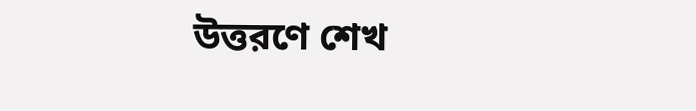উত্তরণে শেখ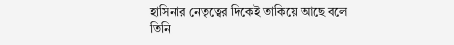হাসিনার নেতৃত্বের দিকেই তাকিয়ে আছে বলে তিনি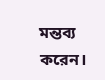মন্তব্য করেন।